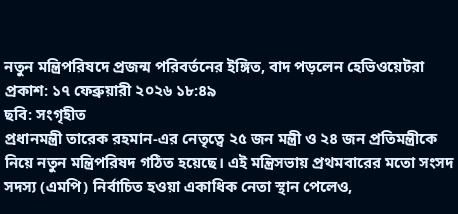নতুন মন্ত্রিপরিষদে প্রজন্ম পরিবর্তনের ইঙ্গিত, বাদ পড়লেন হেভিওয়েটরা
প্রকাশ: ১৭ ফেব্রুয়ারী ২০২৬ ১৮:৪৯
ছবি: সংগৃহীত
প্রধানমন্ত্রী তারেক রহমান-এর নেতৃত্বে ২৫ জন মন্ত্রী ও ২৪ জন প্রতিমন্ত্রীকে নিয়ে নতুন মন্ত্রিপরিষদ গঠিত হয়েছে। এই মন্ত্রিসভায় প্রথমবারের মতো সংসদ সদস্য (এমপি) নির্বাচিত হওয়া একাধিক নেতা স্থান পেলেও,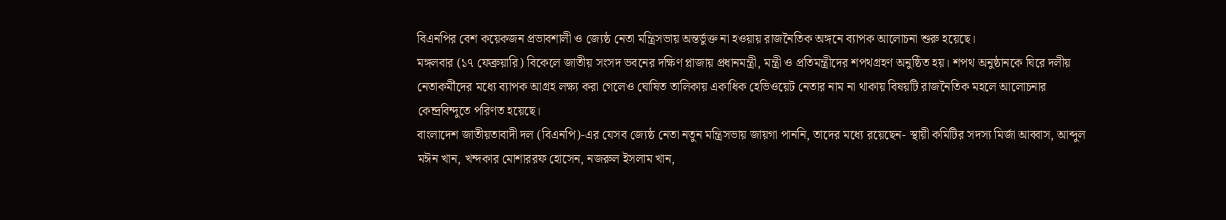বিএনপির বেশ কয়েকজন প্রভাবশালী ও জ্যেষ্ঠ নেতা মন্ত্রিসভায় অন্তর্ভুক্ত না হওয়ায় রাজনৈতিক অঙ্গনে ব্যাপক আলোচনা শুরু হয়েছে।
মঙ্গলবার (১৭ ফেব্রুয়ারি) বিকেলে জাতীয় সংসদ ভবনের দক্ষিণ প্লাজায় প্রধানমন্ত্রী, মন্ত্রী ও প্রতিমন্ত্রীদের শপথগ্রহণ অনুষ্ঠিত হয়। শপথ অনুষ্ঠানকে ঘিরে দলীয় নেতাকর্মীদের মধ্যে ব্যাপক আগ্রহ লক্ষ্য করা গেলেও ঘোষিত তালিকায় একাধিক হেভিওয়েট নেতার নাম না থাকায় বিষয়টি রাজনৈতিক মহলে আলোচনার কেন্দ্রবিন্দুতে পরিণত হয়েছে।
বাংলাদেশ জাতীয়তাবাদী দল (বিএনপি)-এর যেসব জ্যেষ্ঠ নেতা নতুন মন্ত্রিসভায় জায়গা পাননি, তাদের মধ্যে রয়েছেন- স্থায়ী কমিটির সদস্য মির্জা আব্বাস, আব্দুল মঈন খান, খন্দকার মোশাররফ হোসেন, নজরুল ইসলাম খান,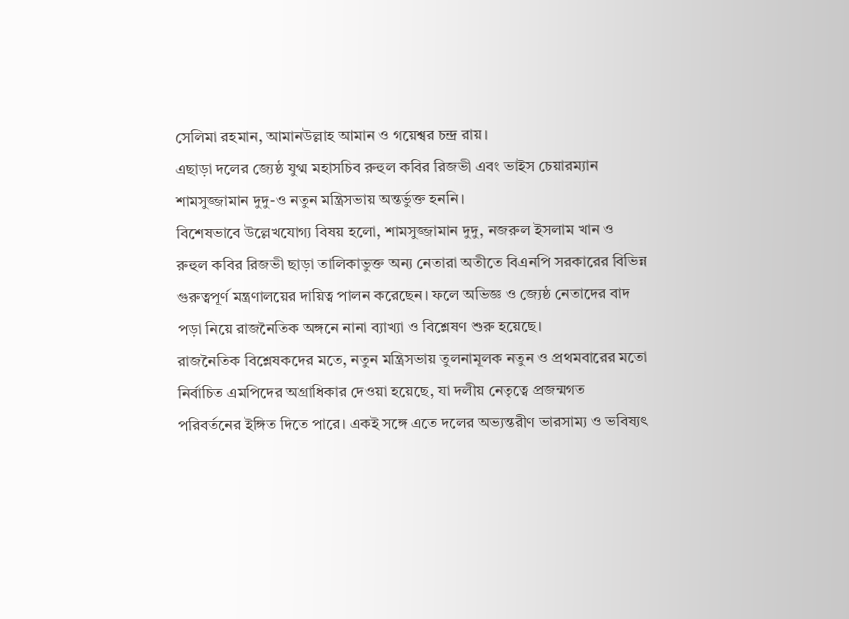সেলিমা রহমান, আমানউল্লাহ আমান ও গয়েশ্বর চন্দ্র রায়।
এছাড়া দলের জ্যেষ্ঠ যুগ্ম মহাসচিব রুহুল কবির রিজভী এবং ভাইস চেয়ারম্যান শামসুজ্জামান দুদু-ও নতুন মন্ত্রিসভায় অন্তর্ভুক্ত হননি।
বিশেষভাবে উল্লেখযোগ্য বিষয় হলো, শামসুজ্জামান দুদু, নজরুল ইসলাম খান ও রুহুল কবির রিজভী ছাড়া তালিকাভুক্ত অন্য নেতারা অতীতে বিএনপি সরকারের বিভিন্ন গুরুত্বপূর্ণ মন্ত্রণালয়ের দায়িত্ব পালন করেছেন। ফলে অভিজ্ঞ ও জ্যেষ্ঠ নেতাদের বাদ পড়া নিয়ে রাজনৈতিক অঙ্গনে নানা ব্যাখ্যা ও বিশ্লেষণ শুরু হয়েছে।
রাজনৈতিক বিশ্লেষকদের মতে, নতুন মন্ত্রিসভায় তুলনামূলক নতুন ও প্রথমবারের মতো নির্বাচিত এমপিদের অগ্রাধিকার দেওয়া হয়েছে, যা দলীয় নেতৃত্বে প্রজন্মগত পরিবর্তনের ইঙ্গিত দিতে পারে। একই সঙ্গে এতে দলের অভ্যন্তরীণ ভারসাম্য ও ভবিষ্যৎ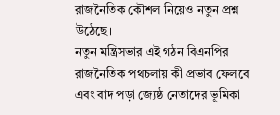রাজনৈতিক কৌশল নিয়েও নতুন প্রশ্ন উঠেছে।
নতুন মন্ত্রিসভার এই গঠন বিএনপির রাজনৈতিক পথচলায় কী প্রভাব ফেলবে এবং বাদ পড়া জ্যেষ্ঠ নেতাদের ভূমিকা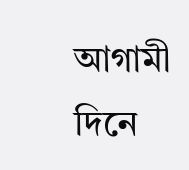আগামী দিনে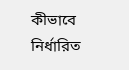কীভাবে নির্ধারিত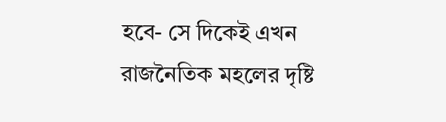হবে- সে দিকেই এখন রাজনৈতিক মহলের দৃষ্টি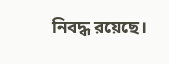নিবদ্ধ রয়েছে।